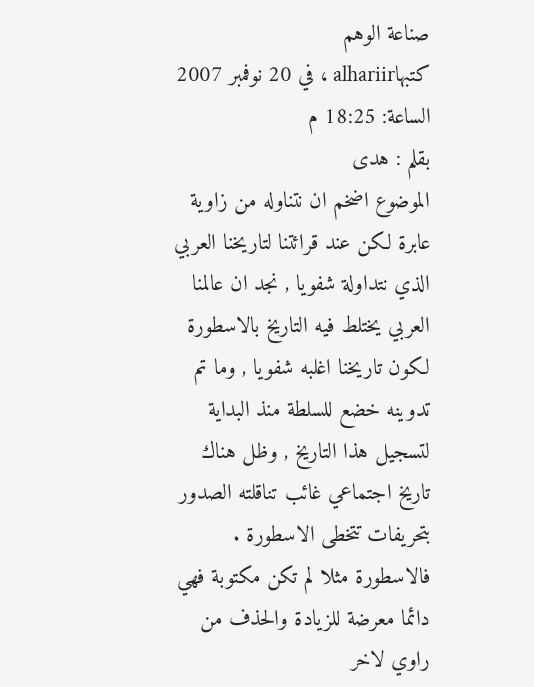صناعة الوهم
كتبهاalhariir ، في 20 نوفمبر 2007 الساعة: 18:25 م
بقلم : هدى
الموضوع اضخم ان نتناوله من زاوية عابرة لكن عند قرائتنا لتاريخنا العربي الذي نتداولة شفويا , نجد ان عالمنا العربي يختلط فيه التاريخ بالاسطورة لكون تاريخنا اغلبه شفويا , وما تم تدوينه خضع للسلطة منذ البداية لتسجيل هذا التاريخ , وظل هناك تاريخ اجتماعي غائب تناقلته الصدور بتحريفات تتخطى الاسطورة . فالاسطورة مثلا لم تكن مكتوبة فهي دائما معرضة للزيادة والحذف من راوي لاخر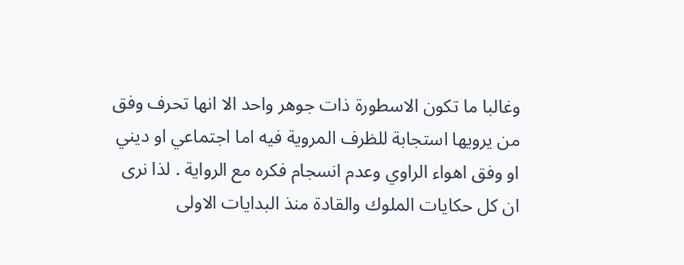وغالبا ما تكون الاسطورة ذات جوهر واحد الا انها تحرف وفق من يرويها استجابة للظرف المروية فيه اما اجتماعي او ديني او وفق اهواء الراوي وعدم انسجام فكره مع الرواية . لذا نرى ان كل حكايات الملوك والقادة منذ البدايات الاولى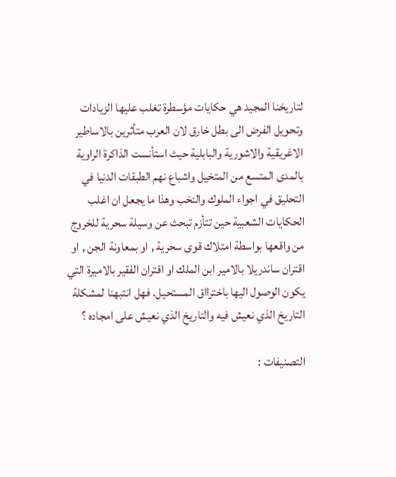لتاريخنا المجيد هي حكايات مؤسطرة تغلب عليها الزيادات وتحويل الفرض الى بطل خارق لان العرب متأثرين بالاساطير الاغريقية والاشورية والبابلية حيث استأنست الذاكرة الراوية بالمدى المتسع من المتخيل واشباع نهم الطبقات الدنيا في التحليق في اجواء الملوك والنخب وهذا ما يجعل ان اغلب الحكايات الشعبية حين تتأزم تبحث عن وسيلة سحرية للخروج من واقعها بواسطة امتلاك قوى سحرية , او بمعاونة الجن , او اقتران ساندريلا بالامير ابن الملك او اقتران الفقير بالاميرة التي يكون الوصول اليها باخترااق المستحيل. فهل انتبهنا لمشكلة التاريخ الذي نعيش فيه والتاريخ الذي نعيش على امجاده ؟

التصنيفات :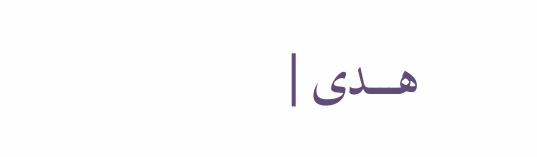هـــدى |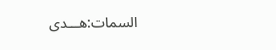السمات:هـــدى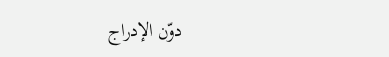دوّن الإدراج